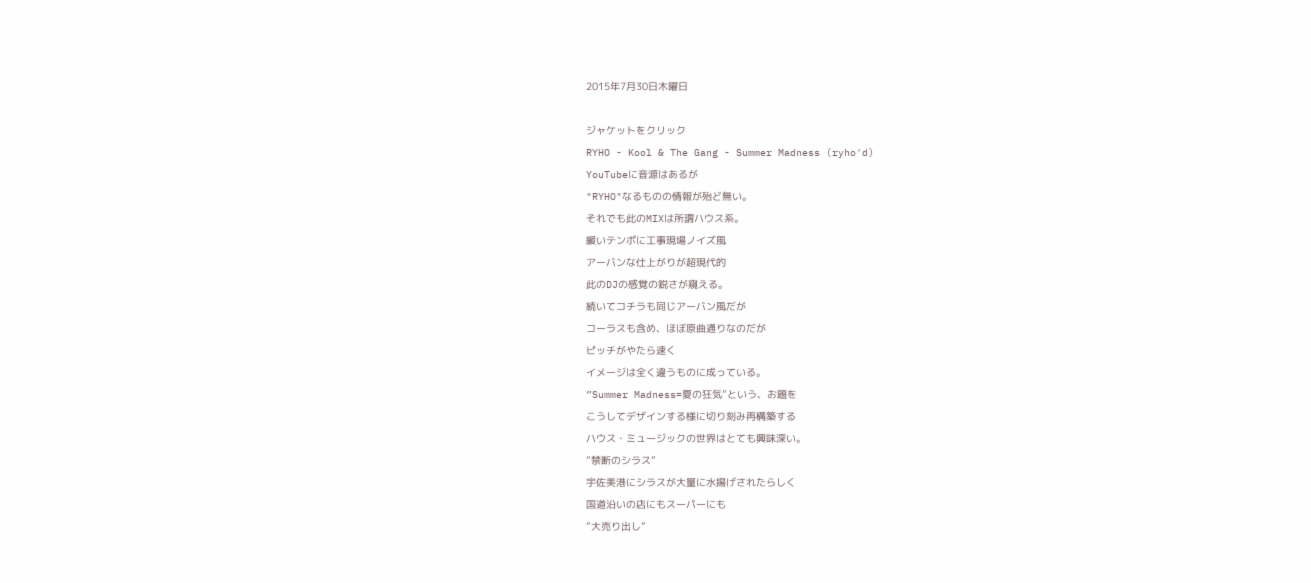2015年7月30日木曜日

ジャケットをクリック
RYHO - Kool & The Gang - Summer Madness (ryho'd)
YouTubeに音源はあるが
"RYHO"なるものの情報が殆ど無い。
それでも此のMIXは所謂ハウス系。
緩いテンポに工事現場ノイズ風
アーバンな仕上がりが超現代的
此のDJの感覚の鋭さが窺える。
続いてコチラも同じアーバン風だが
コーラスも含め、ほぼ原曲通りなのだが
ピッチがやたら速く
イメージは全く違うものに成っている。
”Summer Madness=夏の狂気”という、お題を
こうしてデザインする様に切り刻み再構築する
ハウス・ミュージックの世界はとても興味深い。
”禁断のシラス”
宇佐美港にシラスが大量に水揚げされたらしく
国道沿いの店にもスーパーにも
”大売り出し”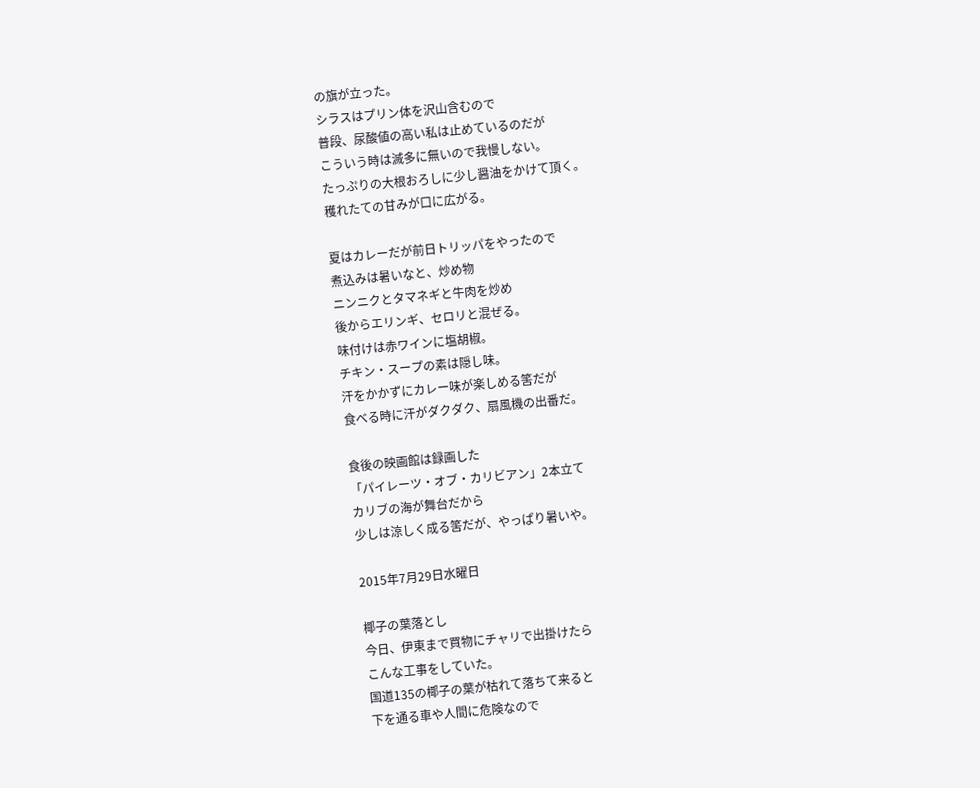の旗が立った。
シラスはプリン体を沢山含むので
普段、尿酸値の高い私は止めているのだが
こういう時は滅多に無いので我慢しない。
たっぷりの大根おろしに少し醤油をかけて頂く。
穫れたての甘みが口に広がる。

夏はカレーだが前日トリッパをやったので
煮込みは暑いなと、炒め物
ニンニクとタマネギと牛肉を炒め
後からエリンギ、セロリと混ぜる。
味付けは赤ワインに塩胡椒。
チキン・スープの素は隠し味。
汗をかかずにカレー味が楽しめる筈だが
食べる時に汗がダクダク、扇風機の出番だ。

食後の映画館は録画した
「パイレーツ・オブ・カリビアン」2本立て
カリブの海が舞台だから
少しは涼しく成る筈だが、やっぱり暑いや。

2015年7月29日水曜日

椰子の葉落とし
今日、伊東まで買物にチャリで出掛けたら
こんな工事をしていた。
国道135の椰子の葉が枯れて落ちて来ると
下を通る車や人間に危険なので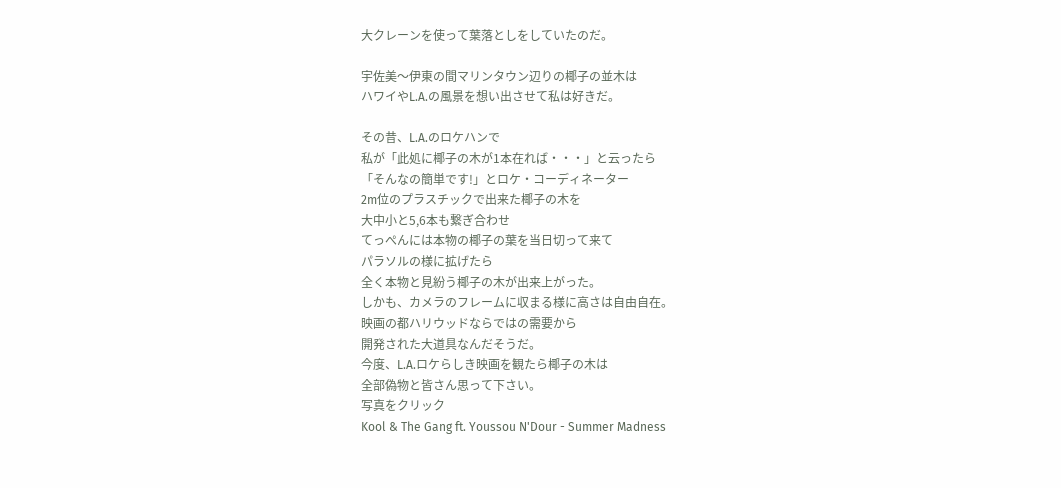大クレーンを使って葉落としをしていたのだ。

宇佐美〜伊東の間マリンタウン辺りの椰子の並木は
ハワイやL.A.の風景を想い出させて私は好きだ。

その昔、L.A.のロケハンで
私が「此処に椰子の木が1本在れば・・・」と云ったら
「そんなの簡単です!」とロケ・コーディネーター
2m位のプラスチックで出来た椰子の木を
大中小と5,6本も繋ぎ合わせ
てっぺんには本物の椰子の葉を当日切って来て
パラソルの様に拡げたら
全く本物と見紛う椰子の木が出来上がった。
しかも、カメラのフレームに収まる様に高さは自由自在。
映画の都ハリウッドならではの需要から
開発された大道具なんだそうだ。
今度、L.A.ロケらしき映画を観たら椰子の木は
全部偽物と皆さん思って下さい。
写真をクリック
Kool & The Gang ft. Youssou N'Dour - Summer Madness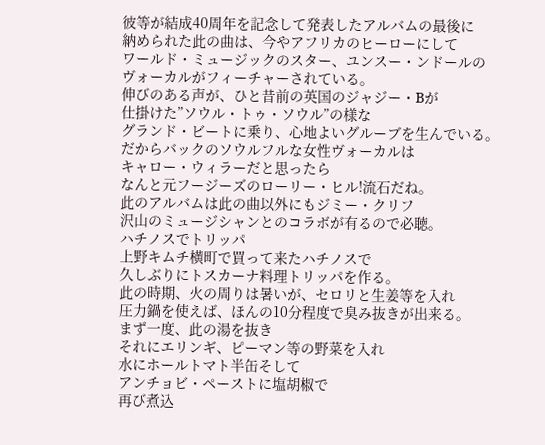彼等が結成40周年を記念して発表したアルバムの最後に
納められた此の曲は、今やアフリカのヒーローにして
ワールド・ミュージックのスター、ユンスー・ンドールの
ヴォーカルがフィーチャーされている。
伸びのある声が、ひと昔前の英国のジャジー・Bが
仕掛けた”ソウル・トゥ・ソウル”の様な
グランド・ビートに乗り、心地よいグルーブを生んでいる。
だからバックのソウルフルな女性ヴォーカルは
キャロー・ウィラーだと思ったら
なんと元フージーズのローリー・ヒル!流石だね。
此のアルバムは此の曲以外にもジミー・クリフ
沢山のミュージシャンとのコラボが有るので必聴。
ハチノスでトリッパ
上野キムチ横町で買って来たハチノスで
久しぶりにトスカーナ料理トリッパを作る。
此の時期、火の周りは暑いが、セロリと生姜等を入れ
圧力鍋を使えば、ほんの10分程度で臭み抜きが出来る。
まず一度、此の湯を抜き
それにエリンギ、ピーマン等の野菜を入れ
水にホールトマト半缶そして
アンチョビ・ペーストに塩胡椒で
再び煮込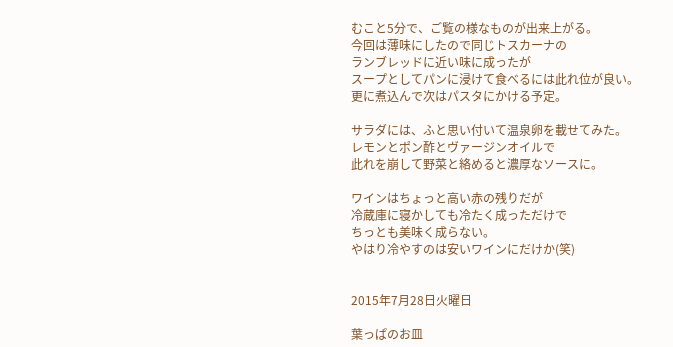むこと5分で、ご覧の様なものが出来上がる。
今回は薄味にしたので同じトスカーナの
ランブレッドに近い味に成ったが
スープとしてパンに浸けて食べるには此れ位が良い。
更に煮込んで次はパスタにかける予定。

サラダには、ふと思い付いて温泉卵を載せてみた。
レモンとポン酢とヴァージンオイルで
此れを崩して野菜と絡めると濃厚なソースに。

ワインはちょっと高い赤の残りだが
冷蔵庫に寝かしても冷たく成っただけで
ちっとも美味く成らない。
やはり冷やすのは安いワインにだけか(笑)


2015年7月28日火曜日

葉っぱのお皿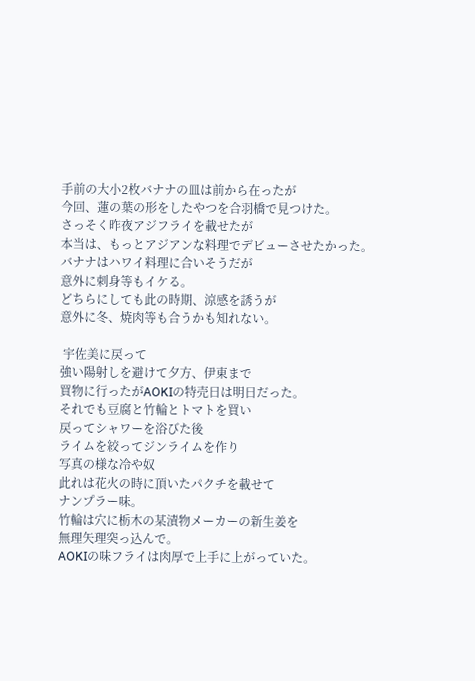手前の大小2枚バナナの皿は前から在ったが
今回、蓮の葉の形をしたやつを合羽橋で見つけた。
さっそく昨夜アジフライを載せたが
本当は、もっとアジアンな料理でデビューさせたかった。
バナナはハワイ料理に合いそうだが
意外に刺身等もイケる。
どちらにしても此の時期、涼感を誘うが
意外に冬、焼肉等も合うかも知れない。

 宇佐美に戻って
強い陽射しを避けて夕方、伊東まで
買物に行ったがAOKIの特売日は明日だった。
それでも豆腐と竹輪とトマトを買い
戻ってシャワーを浴びた後
ライムを絞ってジンライムを作り
写真の様な冷や奴
此れは花火の時に頂いたパクチを載せて
ナンプラー味。
竹輪は穴に栃木の某漬物メーカーの新生姜を
無理矢理突っ込んで。
AOKIの味フライは肉厚で上手に上がっていた。